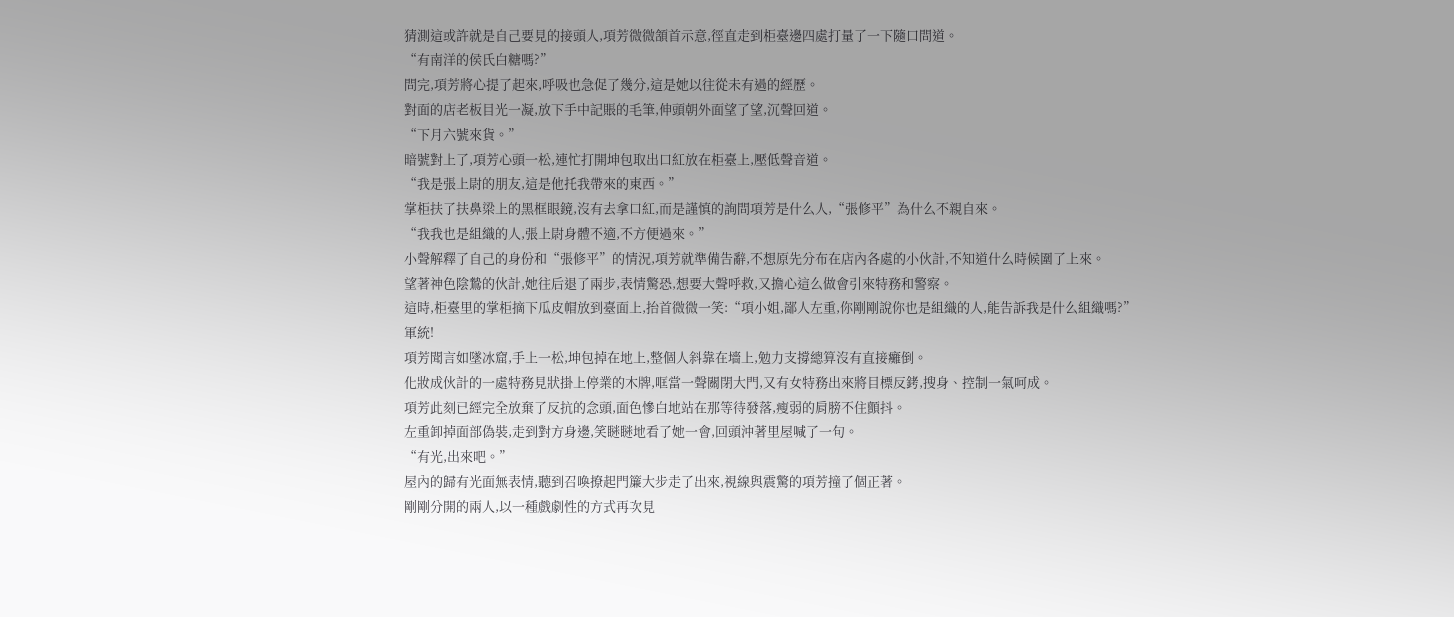猜測這或許就是自己要見的接頭人,項芳微微頷首示意,徑直走到柜臺邊四處打量了一下隨口問道。
“有南洋的侯氏白糖嗎?”
問完,項芳將心提了起來,呼吸也急促了幾分,這是她以往從未有過的經歷。
對面的店老板目光一凝,放下手中記賬的毛筆,伸頭朝外面望了望,沉聲回道。
“下月六號來貨。”
暗號對上了,項芳心頭一松,連忙打開坤包取出口紅放在柜臺上,壓低聲音道。
“我是張上尉的朋友,這是他托我帶來的東西。”
掌柜扶了扶鼻梁上的黑框眼鏡,沒有去拿口紅,而是謹慎的詢問項芳是什么人,“張修平”為什么不親自來。
“我我也是組織的人,張上尉身體不適,不方便過來。”
小聲解釋了自己的身份和“張修平”的情況,項芳就準備告辭,不想原先分布在店內各處的小伙計,不知道什么時候圍了上來。
望著神色陰鷙的伙計,她往后退了兩步,表情驚恐,想要大聲呼救,又擔心這么做會引來特務和警察。
這時,柜臺里的掌柜摘下瓜皮帽放到臺面上,抬首微微一笑:“項小姐,鄙人左重,你剛剛說你也是組織的人,能告訴我是什么組織嗎?”
軍統!
項芳聞言如墜冰窟,手上一松,坤包掉在地上,整個人斜靠在墻上,勉力支撐總算沒有直接癱倒。
化妝成伙計的一處特務見狀掛上停業的木牌,哐當一聲關閉大門,又有女特務出來將目標反銬,搜身、控制一氣呵成。
項芳此刻已經完全放棄了反抗的念頭,面色慘白地站在那等待發落,瘦弱的肩膀不住顫抖。
左重卸掉面部偽裝,走到對方身邊,笑瞇瞇地看了她一會,回頭沖著里屋喊了一句。
“有光,出來吧。”
屋內的歸有光面無表情,聽到召喚撩起門簾大步走了出來,視線與震驚的項芳撞了個正著。
剛剛分開的兩人,以一種戲劇性的方式再次見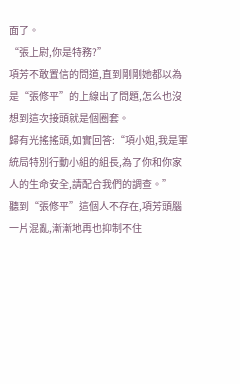面了。
“張上尉,你是特務?”
項芳不敢置信的問道,直到剛剛她都以為是“張修平”的上線出了問題,怎么也沒想到這次接頭就是個圈套。
歸有光搖搖頭,如實回答:“項小姐,我是軍統局特別行動小組的組長,為了你和你家人的生命安全,請配合我們的調查。”
聽到“張修平”這個人不存在,項芳頭腦一片混亂,漸漸地再也抑制不住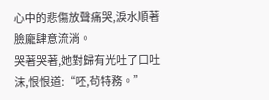心中的悲傷放聲痛哭,淚水順著臉龐肆意流淌。
哭著哭著,她對歸有光吐了口吐沫,恨恨道:“呸,茍特務。”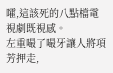嚯,這該死的八點檔電視劇既視感。
左重嘬了嘬牙讓人將項芳押走,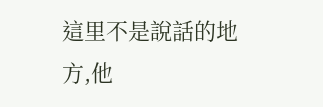這里不是說話的地方,他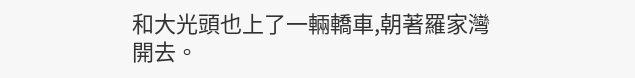和大光頭也上了一輛轎車,朝著羅家灣開去。